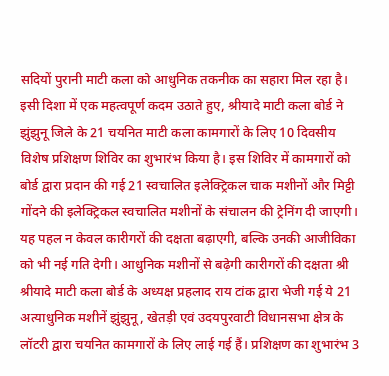सदियों पुरानी माटी कला को आधुनिक तकनीक का सहारा मिल रहा है। इसी दिशा में एक महत्वपूर्ण कदम उठाते हुए, श्रीयादे माटी कला बोर्ड ने झुंझुनू जिले के 21 चयनित माटी कला कामगारों के लिए 10 दिवसीय विशेष प्रशिक्षण शिविर का शुभारंभ किया है। इस शिविर में कामगारों को बोर्ड द्वारा प्रदान की गई 21 स्वचालित इलेक्ट्रिकल चाक मशीनों और मिट्टी गोंदने की इलेक्ट्रिकल स्वचालित मशीनों के संचालन की ट्रेनिंग दी जाएगी। यह पहल न केवल कारीगरों की दक्षता बढ़ाएगी, बल्कि उनकी आजीविका को भी नई गति देगी। आधुनिक मशीनों से बढ़ेगी कारीगरों की दक्षता श्री श्रीयादे माटी कला बोर्ड के अध्यक्ष प्रहलाद राय टांक द्वारा भेजी गई ये 21 अत्याधुनिक मशीनें झुंझुनू, खेतड़ी एवं उदयपुरवाटी विधानसभा क्षेत्र के लॉटरी द्वारा चयनित कामगारों के लिए लाई गई हैं। प्रशिक्षण का शुभारंभ 3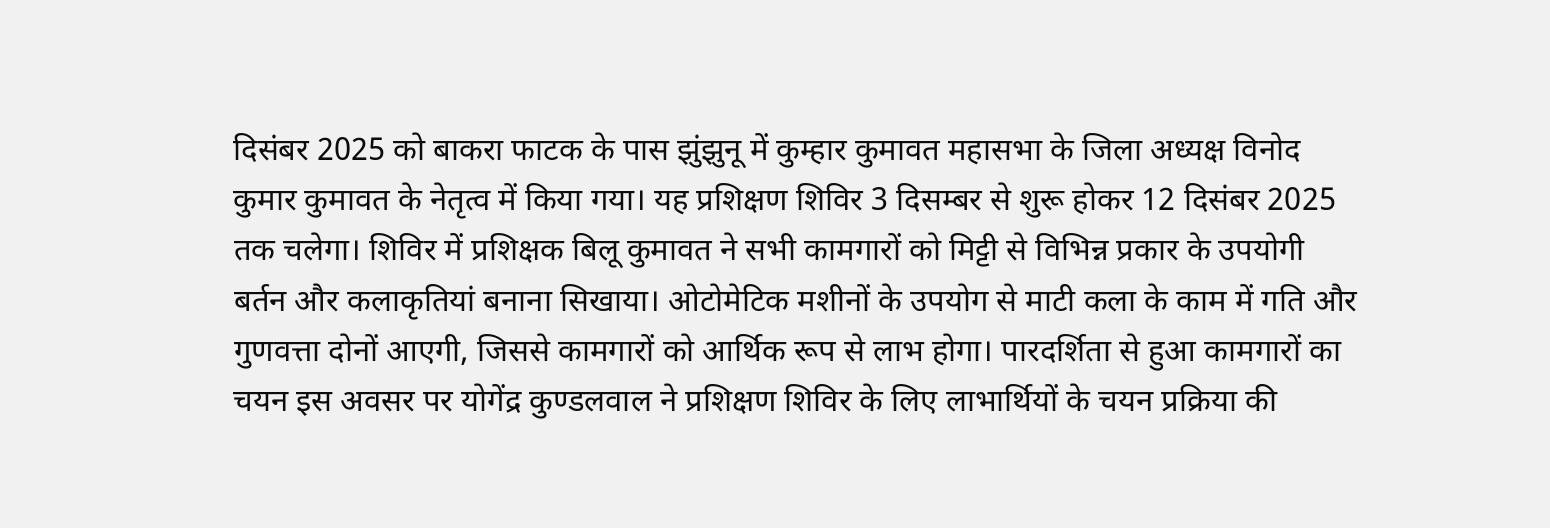दिसंबर 2025 को बाकरा फाटक के पास झुंझुनू में कुम्हार कुमावत महासभा के जिला अध्यक्ष विनोद कुमार कुमावत के नेतृत्व में किया गया। यह प्रशिक्षण शिविर 3 दिसम्बर से शुरू होकर 12 दिसंबर 2025 तक चलेगा। शिविर में प्रशिक्षक बिलू कुमावत ने सभी कामगारों को मिट्टी से विभिन्न प्रकार के उपयोगी बर्तन और कलाकृतियां बनाना सिखाया। ओटोमेटिक मशीनों के उपयोग से माटी कला के काम में गति और गुणवत्ता दोनों आएगी, जिससे कामगारों को आर्थिक रूप से लाभ होगा। पारदर्शिता से हुआ कामगारों का चयन इस अवसर पर योगेंद्र कुण्डलवाल ने प्रशिक्षण शिविर के लिए लाभार्थियों के चयन प्रक्रिया की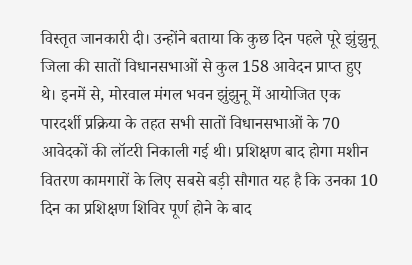विस्तृत जानकारी दी। उन्होंने बताया कि कुछ दिन पहले पूरे झुंझुनू जिला की सातों विधानसभाओं से कुल 158 आवेदन प्राप्त हुए थे। इनमें से, मोरवाल मंगल भवन झुंझुनू में आयोजित एक पारदर्शी प्रक्रिया के तहत सभी सातों विधानसभाओं के 70 आवेदकों की लॉटरी निकाली गई थी। प्रशिक्षण बाद होगा मशीन वितरण कामगारों के लिए सबसे बड़ी सौगात यह है कि उनका 10 दिन का प्रशिक्षण शिविर पूर्ण होने के बाद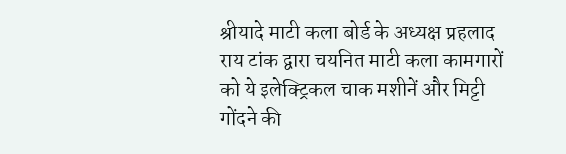श्रीयादे माटी कला बोर्ड के अध्यक्ष प्रहलाद राय टांक द्वारा चयनित माटी कला कामगारों को ये इलेक्ट्रिकल चाक मशीनें और मिट्टी गोंदने की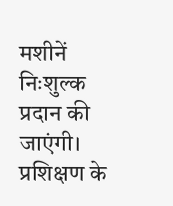मशीनें निःशुल्क प्रदान की जाएंगी। प्रशिक्षण के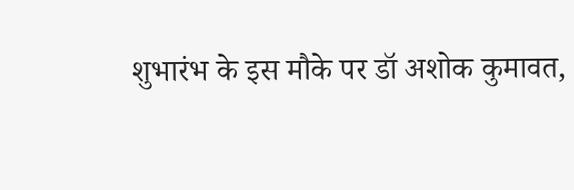शुभारंभ के इस मौके पर डॉ अशोक कुमावत,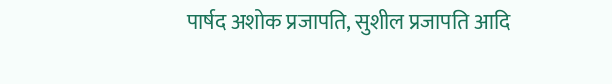पार्षद अशोक प्रजापति, सुशील प्रजापति आदि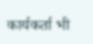कार्यकर्ता भी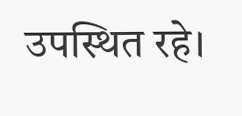उपस्थित रहे।